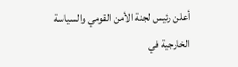أعلن رئيس لجنة الأمن القومي والسياسة الخارجية في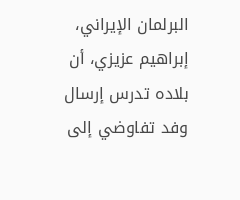البرلمان الإيراني، إبراهيم عزيزي، أن بلاده تدرس إرسال وفد تفاوضي إلى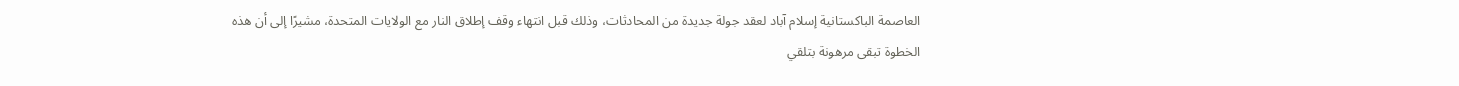العاصمة الباكستانية إسلام آباد لعقد جولة جديدة من المحادثات، وذلك قبل انتهاء وقف إطلاق النار مع الولايات المتحدة، مشيرًا إلى أن هذه الخطوة تبقى مرهونة بتلقي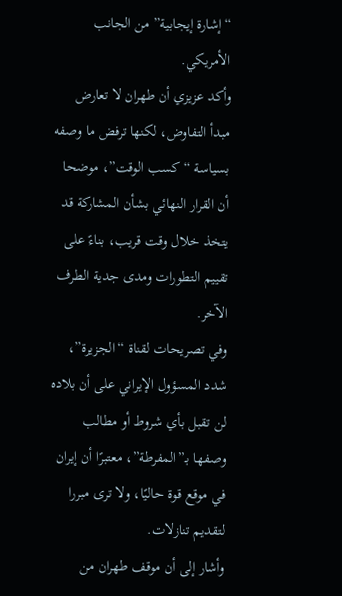“إشارة إيجابية” من الجانب الأمريكي.
وأكد عزيزي أن طهران لا تعارض مبدأ التفاوض، لكنها ترفض ما وصفه بسياسة “كسب الوقت”، موضحا أن القرار النهائي بشأن المشاركة قد يتخذ خلال وقت قريب، بناءً على تقييم التطورات ومدى جدية الطرف الآخر.
وفي تصريحات لقناة “الجزيرة”، شدد المسؤول الإيراني على أن بلاده لن تقبل بأي شروط أو مطالب وصفها بـ”المفرطة”، معتبرًا أن إيران في موقع قوة حاليًا، ولا ترى مبررا لتقديم تنازلات.
وأشار إلى أن موقف طهران من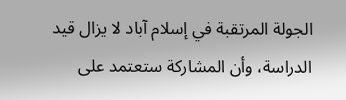الجولة المرتقبة في إسلام آباد لا يزال قيد الدراسة، وأن المشاركة ستعتمد على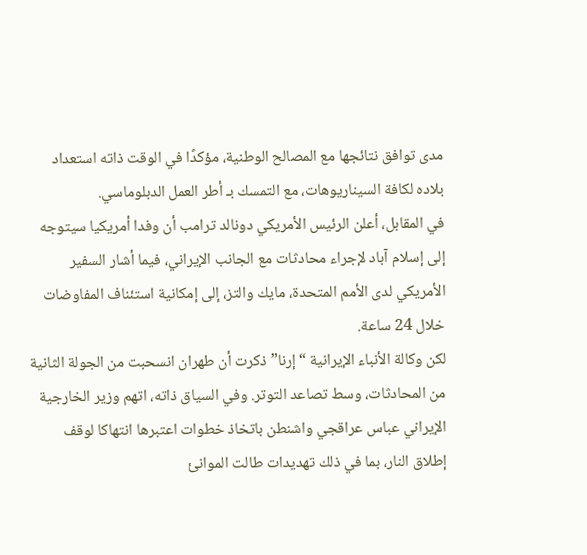مدى توافق نتائجها مع المصالح الوطنية، مؤكدًا في الوقت ذاته استعداد بلاده لكافة السيناريوهات، مع التمسك بـ أطر العمل الدبلوماسي.
في المقابل، أعلن الرئيس الأمريكي دونالد ترامب أن وفدا أمريكيا سيتوجه إلى إسلام آباد لإجراء محادثات مع الجانب الإيراني، فيما أشار السفير الأمريكي لدى الأمم المتحدة، مايك والتز، إلى إمكانية استئناف المفاوضات خلال 24 ساعة.
لكن وكالة الأنباء الإيرانية “إرنا” ذكرت أن طهران انسحبت من الجولة الثانية من المحادثات، وسط تصاعد التوتر. وفي السياق ذاته، اتهم وزير الخارجية الإيراني عباس عراقجي واشنطن باتخاذ خطوات اعتبرها انتهاكا لوقف إطلاق النار، بما في ذلك تهديدات طالت الموانئ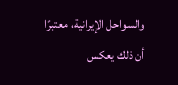والسواحل الإيرانية، معتبرًا أن ذلك يعكس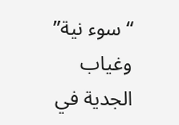“سوء نية” وغياب الجدية في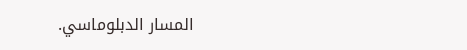المسار الدبلوماسي.